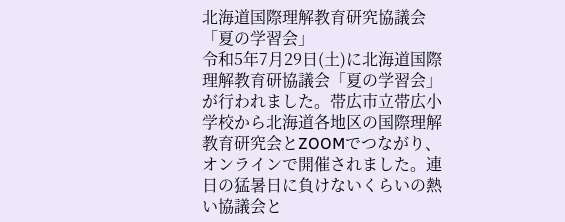北海道国際理解教育研究協議会「夏の学習会」
令和5年7月29日(土)に北海道国際理解教育研協議会「夏の学習会」が行われました。帯広市立帯広小学校から北海道各地区の国際理解教育研究会とZOOMでつながり、オンラインで開催されました。連日の猛暑日に負けないくらいの熱い協議会と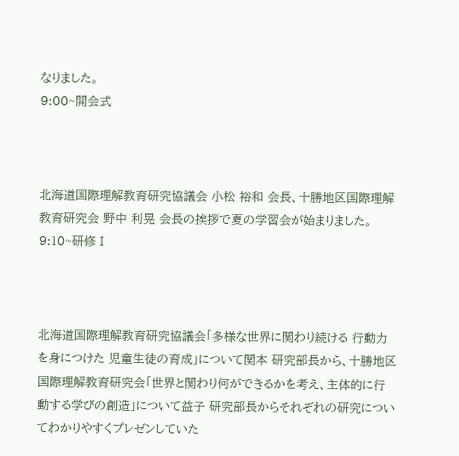なりました。
9:00~開会式



北海道国際理解教育研究協議会 小松 裕和 会長、十勝地区国際理解教育研究会 野中 利晃 会長の挨拶で夏の学習会が始まりました。
9:10~研修Ⅰ



北海道国際理解教育研究協議会「多様な世界に関わり続ける 行動力を身につけた 児童生徒の育成」について関本 研究部長から、十勝地区国際理解教育研究会「世界と関わり何ができるかを考え、主体的に行動する学びの創造」について益子 研究部長からそれぞれの研究についてわかりやすくプレゼンしていた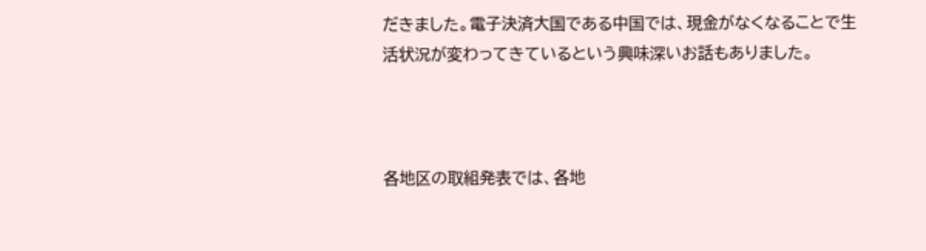だきました。電子決済大国である中国では、現金がなくなることで生活状況が変わってきているという興味深いお話もありました。



各地区の取組発表では、各地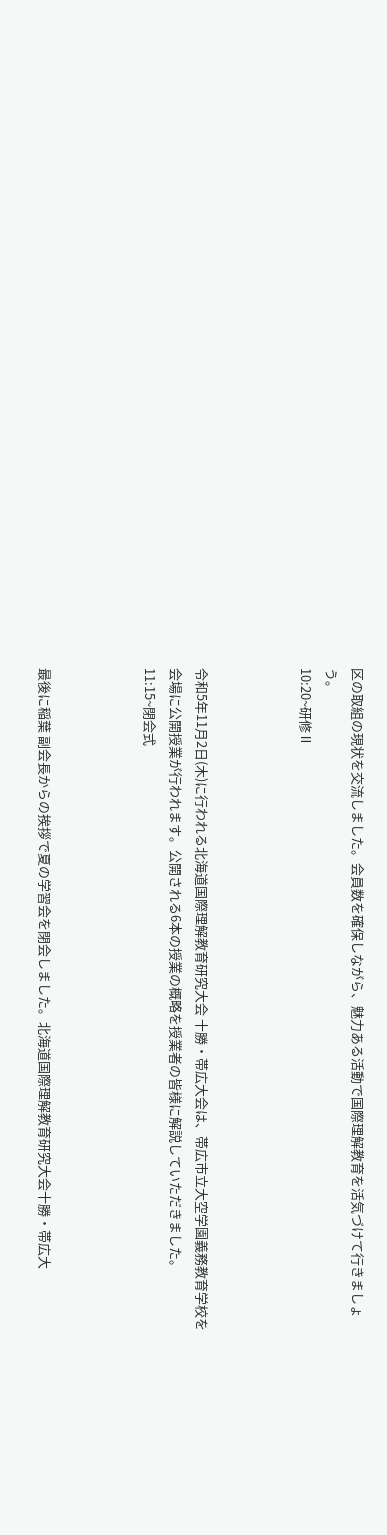区の取組の現状を交流しました。会員数を確保しながら、魅力ある活動で国際理解教育を活気づけて行きましょう。
10:20~研修Ⅱ



令和5年11月2日(木)に行われる北海道国際理解教育研究大会 十勝・帯広大会は、帯広市立大空学園義務教育学校を会場に公開授業が行われます。公開される6本の授業の概略を授業者の皆様に解説していただきました。
11:15~閉会式



最後に稲葉 副会長からの挨拶で夏の学習会を閉会しました。北海道国際理解教育研究大会十勝・帯広大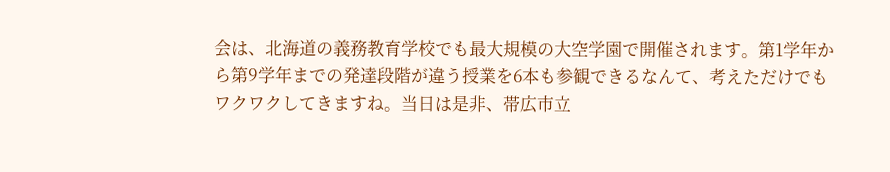会は、北海道の義務教育学校でも最大規模の大空学園で開催されます。第1学年から第9学年までの発達段階が違う授業を6本も参観できるなんて、考えただけでもワクワクしてきますね。当日は是非、帯広市立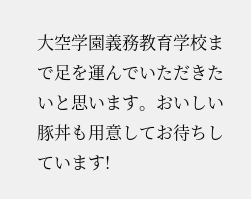大空学園義務教育学校まで足を運んでいただきたいと思います。おいしい豚丼も用意してお待ちしています!